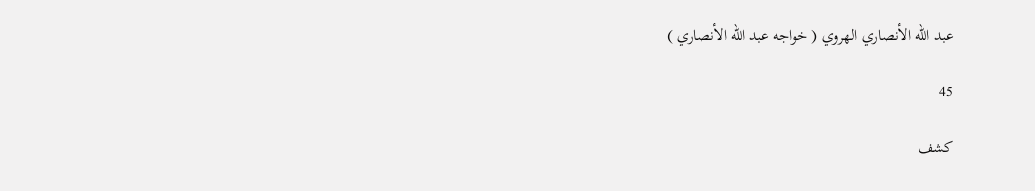عبد الله الأنصاري الهروي ( خواجه عبد الله الأنصاري )

45

كشف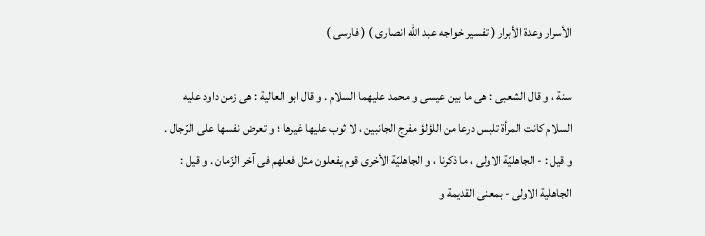الأسرار وعدة الأبرار ( تفسير خواجه عبد الله انصارى ) ( فارسى )

سنة ، و قال الشعبى : هى ما بين عيسى و محمد عليهما السلام . و قال ابو العالية : هى زمن داود عليه السلام كانت المرأة تلبس درعا من اللؤلؤ مفرج الجانبين ، لا ثوب عليها غيرها ؛ و تعرض نفسها على الرّجال . و قيل : - الجاهليّة الاولى ، ما ذكرنا ، و الجاهليّة الأخرى قوم يفعلون مثل فعلهم فى آخر الزّمان . و قيل : الجاهلية الاولى - بمعنى القديمة و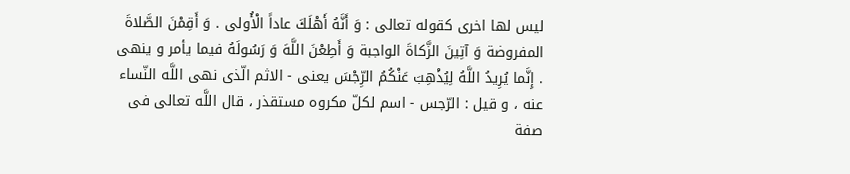ليس لها اخرى كقوله تعالى : وَ أَنَّهُ أَهْلَكَ عاداً الْأُولى . وَ أَقِمْنَ الصَّلاةَ المفروضة وَ آتِينَ الزَّكاةَ الواجبة وَ أَطِعْنَ اللَّهَ وَ رَسُولَهُ فيما يأمر و ينهى . إِنَّما يُرِيدُ اللَّهُ لِيُذْهِبَ عَنْكُمُ الرِّجْسَ يعنى - الاثم الّذى نهى اللَّه النّساء عنه ، و قيل : الرّجس - اسم لكلّ مكروه مستقذر ، قال اللَّه تعالى فى صفة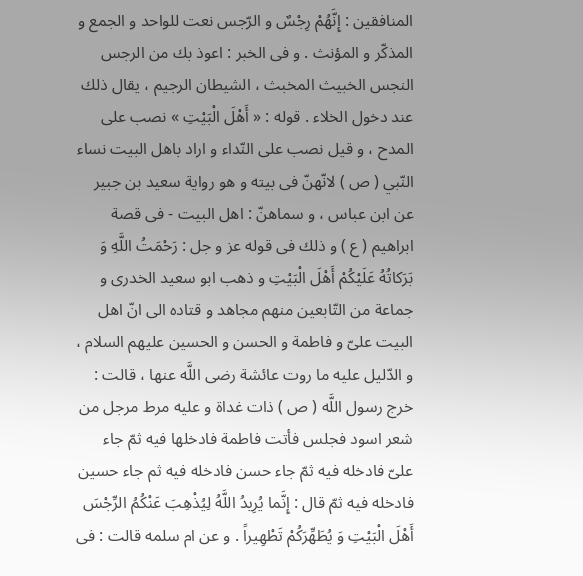المنافقين : إِنَّهُمْ رِجْسٌ و الرّجس نعت للواحد و الجمع و المذكّر و المؤنث . و فى الخبر : اعوذ بك من الرجس النجس الخبيث المخبث ، الشيطان الرجيم ، يقال ذلك عند دخول الخلاء . قوله : « أَهْلَ الْبَيْتِ » نصب على المدح ، و قيل نصب على النّداء و اراد باهل البيت نساء النّبي ( ص ) لانّهنّ فى بيته و هو رواية سعيد بن جبير عن ابن عباس ، و سماهنّ : اهل البيت - فى قصة ابراهيم ( ع ) و ذلك فى قوله عز و جل : رَحْمَتُ اللَّهِ وَ بَرَكاتُهُ عَلَيْكُمْ أَهْلَ الْبَيْتِ و ذهب ابو سعيد الخدرى و جماعة من التّابعين منهم مجاهد و قتاده الى انّ اهل البيت علىّ و فاطمة و الحسن و الحسين عليهم السلام ، و الدّليل عليه ما روت عائشة رضى اللَّه عنها ، قالت : خرج رسول اللَّه ( ص ) ذات غداة و عليه مرط مرجل من شعر اسود فجلس فأتت فاطمة فادخلها فيه ثمّ جاء علىّ فادخله فيه ثمّ جاء حسن فادخله فيه ثم جاء حسين فادخله فيه ثمّ قال : إِنَّما يُرِيدُ اللَّهُ لِيُذْهِبَ عَنْكُمُ الرِّجْسَ أَهْلَ الْبَيْتِ وَ يُطَهِّرَكُمْ تَطْهِيراً . و عن ام سلمه قالت : فى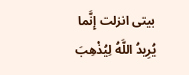بيتى انزلت إِنَّما يُرِيدُ اللَّهُ لِيُذْهِبَ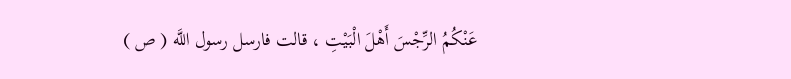عَنْكُمُ الرِّجْسَ أَهْلَ الْبَيْتِ ، قالت فارسل رسول اللَّه ( ص )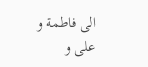الى فاطمة و على و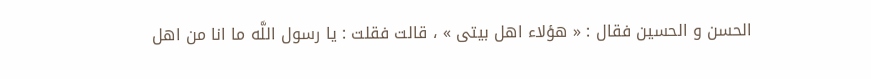الحسن و الحسين فقال : « هؤلاء اهل بيتى » ، قالت فقلت : يا رسول اللَّه ما انا من اهل